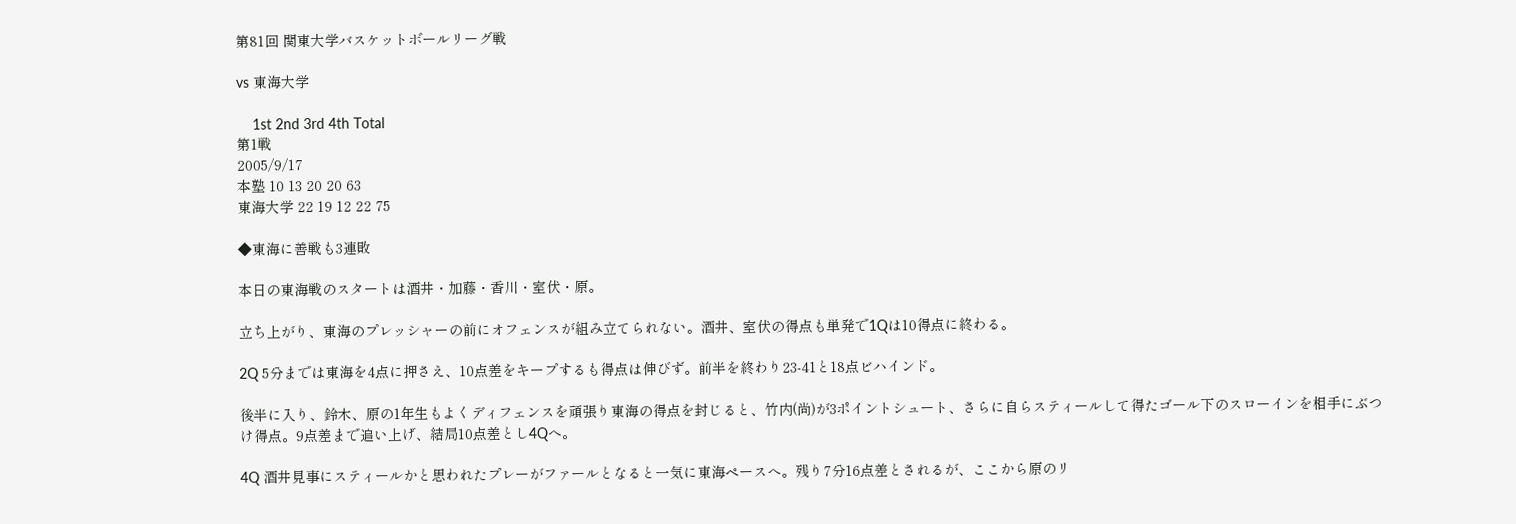第81回 関東大学バスケットボールリーグ戦

vs 東海大学

    1st 2nd 3rd 4th Total
第1戦
2005/9/17
本塾 10 13 20 20 63
東海大学 22 19 12 22 75

◆東海に善戦も3連敗

本日の東海戦のスタートは酒井・加藤・香川・室伏・原。

立ち上がり、東海のプレッシャーの前にオフェンスが組み立てられない。酒井、室伏の得点も単発で1Qは10得点に終わる。

2Q 5分までは東海を4点に押さえ、10点差をキープするも得点は伸びず。前半を終わり23-41と18点ビハインド。

後半に入り、鈴木、原の1年生もよくディフェンスを頑張り東海の得点を封じると、竹内(尚)が3ポイントシュート、さらに自らスティールして得たゴール下のスローインを相手にぶつけ得点。9点差まで追い上げ、結局10点差とし4Qへ。

4Q 酒井見事にスティールかと思われたプレーがファールとなると一気に東海ペースへ。残り7分16点差とされるが、ここから原のリ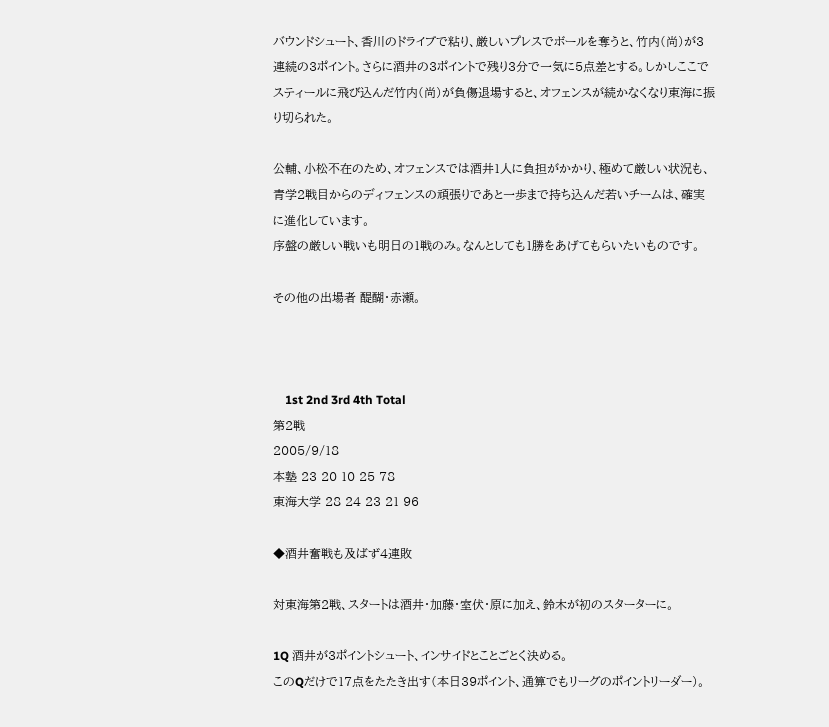バウンドシュート、香川のドライブで粘り、厳しいプレスでボールを奪うと、竹内(尚)が3連続の3ポイント。さらに酒井の3ポイントで残り3分で一気に5点差とする。しかしここでスティールに飛び込んだ竹内(尚)が負傷退場すると、オフェンスが続かなくなり東海に振り切られた。

公輔、小松不在のため、オフェンスでは酒井1人に負担がかかり、極めて厳しい状況も、青学2戦目からのディフェンスの頑張りであと一歩まで持ち込んだ若いチームは、確実に進化しています。
序盤の厳しい戦いも明日の1戦のみ。なんとしても1勝をあげてもらいたいものです。

その他の出場者 醍醐・赤瀬。



    1st 2nd 3rd 4th Total
第2戦
2005/9/18
本塾 23 20 10 25 78
東海大学 28 24 23 21 96

◆酒井奮戦も及ばず4連敗

対東海第2戦、スタートは酒井・加藤・室伏・原に加え、鈴木が初のスターターに。

1Q 酒井が3ポイントシュート、インサイドとことごとく決める。
このQだけで17点をたたき出す(本日39ポイント、通算でもリーグのポイントリーダー)。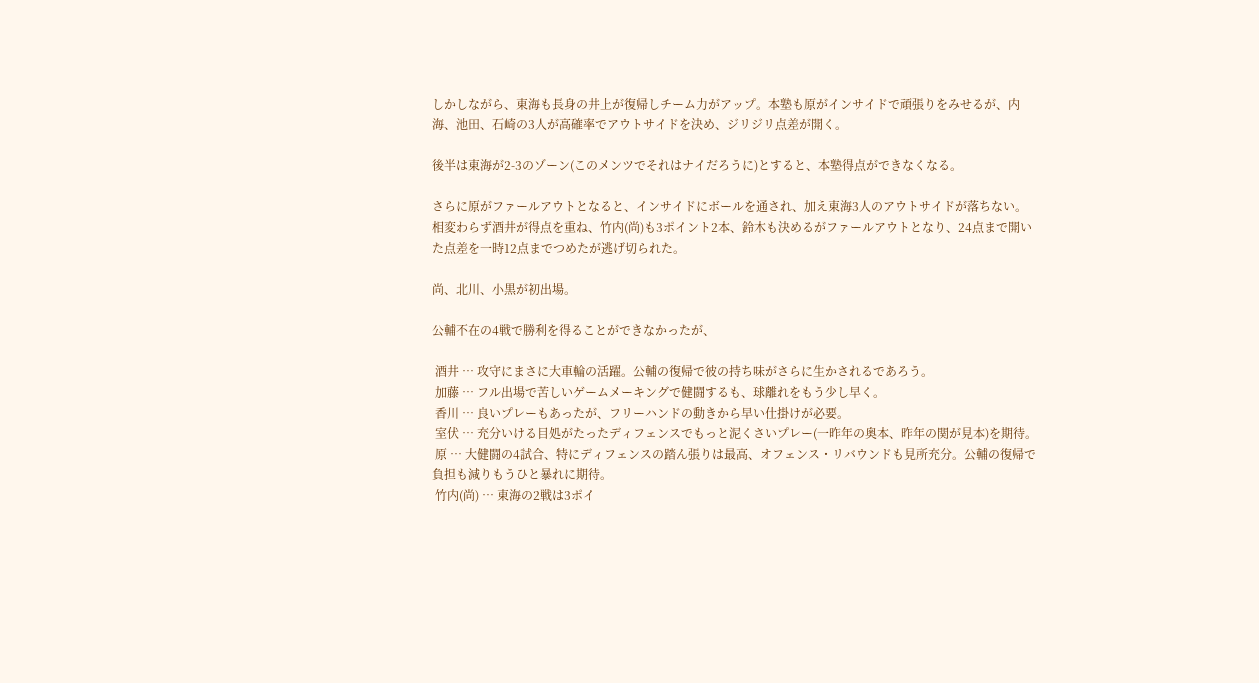しかしながら、東海も長身の井上が復帰しチーム力がアップ。本塾も原がインサイドで頑張りをみせるが、内海、池田、石崎の3人が高確率でアウトサイドを決め、ジリジリ点差が開く。

後半は東海が2-3のゾーン(このメンツでそれはナイだろうに)とすると、本塾得点ができなくなる。

さらに原がファールアウトとなると、インサイドにボールを通され、加え東海3人のアウトサイドが落ちない。
相変わらず酒井が得点を重ね、竹内(尚)も3ポイント2本、鈴木も決めるがファールアウトとなり、24点まで開いた点差を一時12点までつめたが逃げ切られた。

尚、北川、小黒が初出場。

公輔不在の4戦で勝利を得ることができなかったが、

 酒井 … 攻守にまさに大車輪の活躍。公輔の復帰で彼の持ち味がさらに生かされるであろう。
 加藤 … フル出場で苦しいゲームメーキングで健闘するも、球離れをもう少し早く。
 香川 … 良いプレーもあったが、フリーハンドの動きから早い仕掛けが必要。
 室伏 … 充分いける目処がたったディフェンスでもっと泥くさいプレー(一昨年の奥本、昨年の関が見本)を期待。
 原 … 大健闘の4試合、特にディフェンスの踏ん張りは最高、オフェンス・リバウンドも見所充分。公輔の復帰で負担も減りもうひと暴れに期待。
 竹内(尚) … 東海の2戦は3ポイ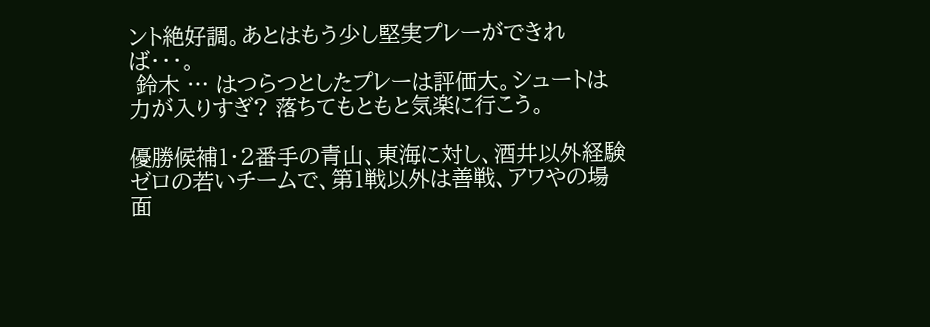ント絶好調。あとはもう少し堅実プレーができれば・・・。
 鈴木 … はつらつとしたプレーは評価大。シュートは力が入りすぎ? 落ちてもともと気楽に行こう。

優勝候補1・2番手の青山、東海に対し、酒井以外経験ゼロの若いチームで、第1戦以外は善戦、アワやの場面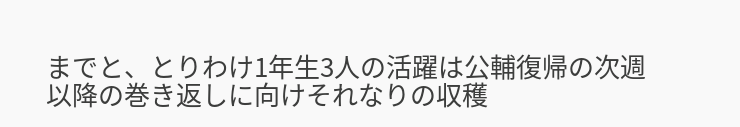までと、とりわけ1年生3人の活躍は公輔復帰の次週以降の巻き返しに向けそれなりの収穫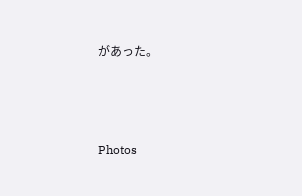があった。



Photos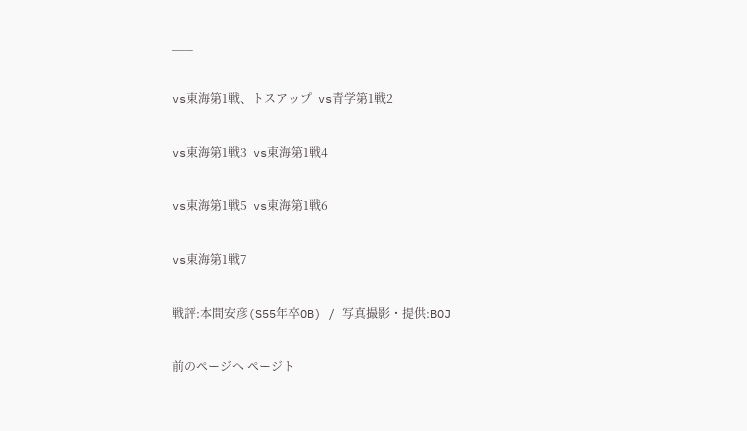___

vs東海第1戦、トスアップ  vs青学第1戦2

vs東海第1戦3  vs東海第1戦4

vs東海第1戦5  vs東海第1戦6

vs東海第1戦7

戦評:本間安彦(S55年卒OB) / 写真撮影・提供:BOJ

前のページへ ページト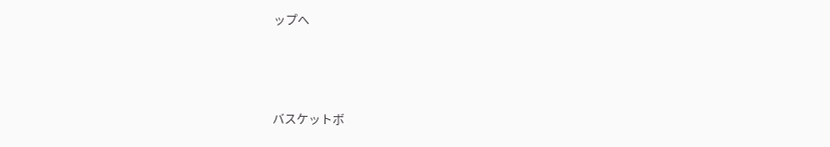ップへ



バスケットボ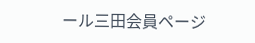ール三田会員ページ